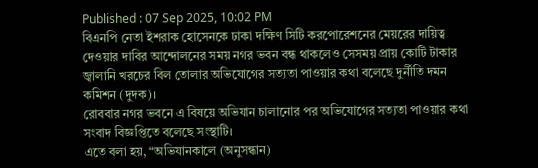Published : 07 Sep 2025, 10:02 PM
বিএনপি নেতা ইশরাক হোসেনকে ঢাকা দক্ষিণ সিটি করপোরেশনের মেয়রের দায়িত্ব দেওয়ার দাবির আন্দোলনের সময় নগর ভবন বন্ধ থাকলেও সেসময় প্রায় কোটি টাকার জ্বালানি খরচের বিল তোলার অভিযোগের সত্যতা পাওয়ার কথা বলেছে দুর্নীতি দমন কমিশন (দুদক)।
রোববার নগর ভবনে এ বিষয়ে অভিযান চালানোর পর অভিযোগের সত্যতা পাওয়ার কথা সংবাদ বিজ্ঞপ্তিতে বলেছে সংস্থাটি।
এতে বলা হয়, “অভিযানকালে (অনুসন্ধান)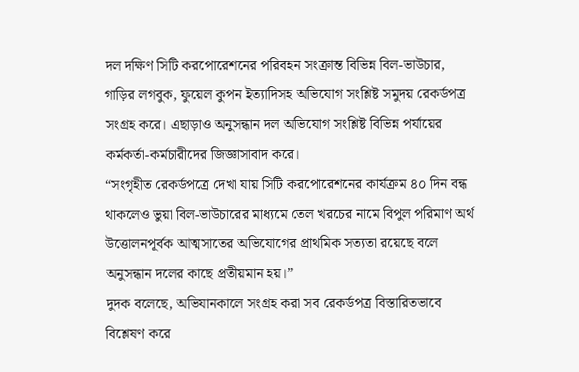দল দক্ষিণ সিটি করপোরেশনের পরিবহন সংক্রান্ত বিভিন্ন বিল-ভাউচার, গাড়ির লগবুক, ফুয়েল কুপন ইত্যাদিসহ অভিযোগ সংশ্লিষ্ট সমুদয় রেকর্ডপত্র সংগ্রহ করে। এছাড়াও অনুসন্ধান দল অভিযোগ সংশ্লিষ্ট বিভিন্ন পর্যায়ের কর্মকর্তা-কর্মচারীদের জিজ্ঞাসাবাদ করে।
“সংগৃহীত রেকর্ডপত্রে দেখা যায় সিটি করপোরেশনের কার্যক্রম ৪০ দিন বন্ধ থাকলেও ভুয়া বিল-ভাউচারের মাধ্যমে তেল খরচের নামে বিপুল পরিমাণ অর্থ উত্তোলনপূর্বক আত্মসাতের অভিযোগের প্রাথমিক সত্যতা রয়েছে বলে অনুসন্ধান দলের কাছে প্রতীয়মান হয়।”
দুদক বলেছে, অভিযানকালে সংগ্রহ করা সব রেকর্ডপত্র বিস্তারিতভাবে বিশ্লেষণ করে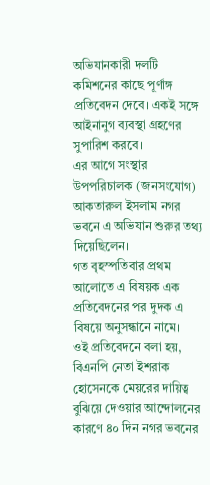অভিযানকারী দলটি কমিশনের কাছে পূর্ণাঙ্গ প্রতিবেদন দেবে। একই সঙ্গে আইনানুগ ব্যবস্থা গ্রহণের সুপারিশ করবে।
এর আগে সংস্থার উপপরিচালক (জনসংযোগ) আকতারুল ইসলাম নগর ভবনে এ অভিযান শুরুর তথ্য দিয়েছিলেন।
গত বৃহস্পতিবার প্রথম আলোতে এ বিষয়ক এক প্রতিবেদনের পর দুদক এ বিষয়ে অনুসন্ধানে নামে।
ওই প্রতিবেদনে বলা হয়, বিএনপি নেতা ইশরাক হোসেনকে মেয়রের দায়িত্ব বুঝিয়ে দেওয়ার আন্দোলনের কারণে ৪০ দিন নগর ভবনের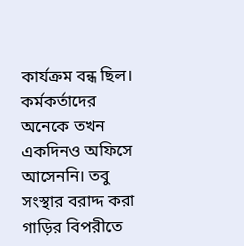কার্যক্রম বন্ধ ছিল। কর্মকর্তাদের অনেকে তখন একদিনও অফিসে আসেননি। তবু সংস্থার বরাদ্দ করা গাড়ির বিপরীতে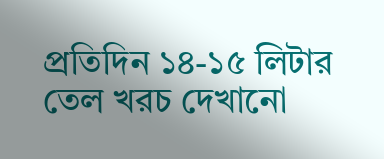প্রতিদিন ১৪-১৫ লিটার তেল খরচ দেখানো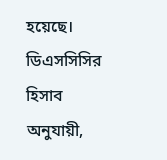হয়েছে।
ডিএসসিসির হিসাব অনুযায়ী,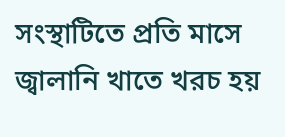সংস্থাটিতে প্রতি মাসে জ্বালানি খাতে খরচ হয়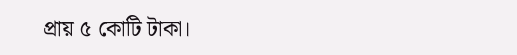প্রায় ৫ কোটি টাকা।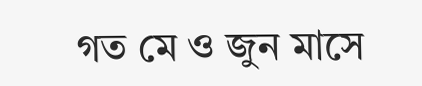গত মে ও জুন মাসে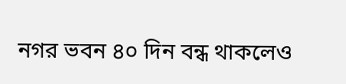নগর ভবন ৪০ দিন বন্ধ থাকলেও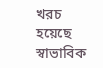খরচ হয়েছে স্বাভাবিক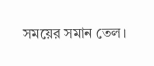সময়ের সমান তেল।